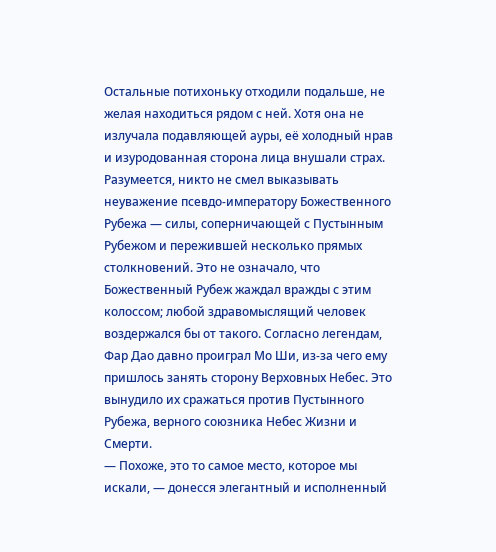Остальные потихоньку отходили подальше, не желая находиться рядом с ней. Хотя она не излучала подавляющей ауры, её холодный нрав и изуродованная сторона лица внушали страх.
Разумеется, никто не смел выказывать неуважение псевдо-императору Божественного Рубежа — силы, соперничающей с Пустынным Рубежом и пережившей несколько прямых столкновений. Это не означало, что Божественный Рубеж жаждал вражды с этим колоссом; любой здравомыслящий человек воздержался бы от такого. Согласно легендам, Фар Дао давно проиграл Мо Ши, из-за чего ему пришлось занять сторону Верховных Небес. Это вынудило их сражаться против Пустынного Рубежа, верного союзника Небес Жизни и Смерти.
— Похоже, это то самое место, которое мы искали, — донесся элегантный и исполненный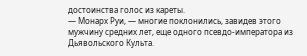достоинства голос из кареты.
— Монарх Руи, — многие поклонились, завидев этого мужчину средних лет, еще одного псевдо-императора из Дьявольского Культа.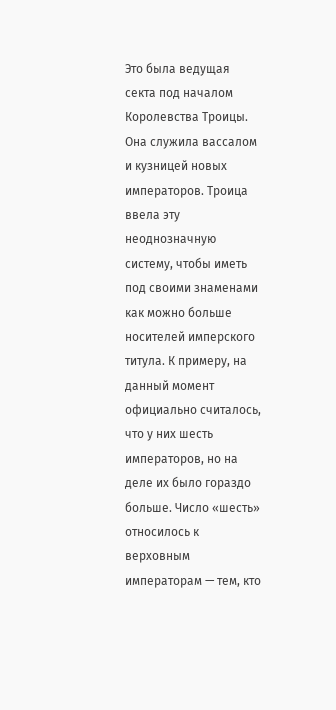Это была ведущая секта под началом Королевства Троицы. Она служила вассалом и кузницей новых императоров. Троица ввела эту неоднозначную систему, чтобы иметь под своими знаменами как можно больше носителей имперского титула. К примеру, на данный момент официально считалось, что у них шесть императоров, но на деле их было гораздо больше. Число «шесть» относилось к верховным императорам — тем, кто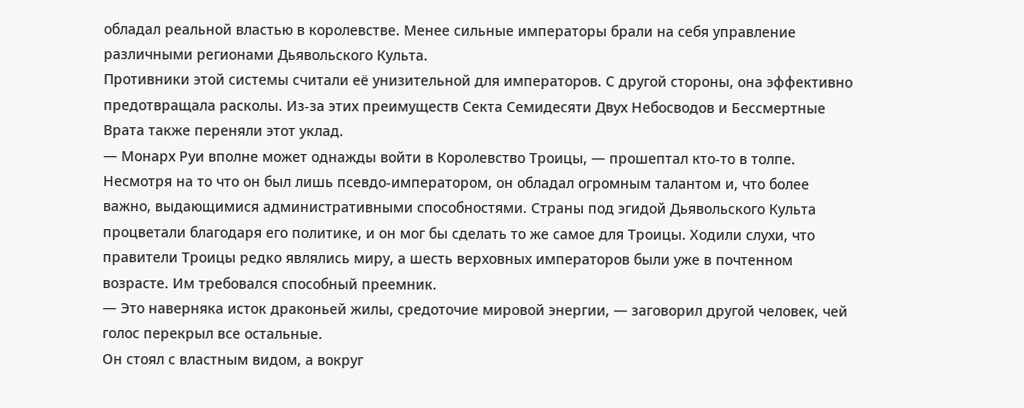обладал реальной властью в королевстве. Менее сильные императоры брали на себя управление различными регионами Дьявольского Культа.
Противники этой системы считали её унизительной для императоров. С другой стороны, она эффективно предотвращала расколы. Из-за этих преимуществ Секта Семидесяти Двух Небосводов и Бессмертные Врата также переняли этот уклад.
— Монарх Руи вполне может однажды войти в Королевство Троицы, — прошептал кто-то в толпе.
Несмотря на то что он был лишь псевдо-императором, он обладал огромным талантом и, что более важно, выдающимися административными способностями. Страны под эгидой Дьявольского Культа процветали благодаря его политике, и он мог бы сделать то же самое для Троицы. Ходили слухи, что правители Троицы редко являлись миру, а шесть верховных императоров были уже в почтенном возрасте. Им требовался способный преемник.
— Это наверняка исток драконьей жилы, средоточие мировой энергии, — заговорил другой человек, чей голос перекрыл все остальные.
Он стоял с властным видом, а вокруг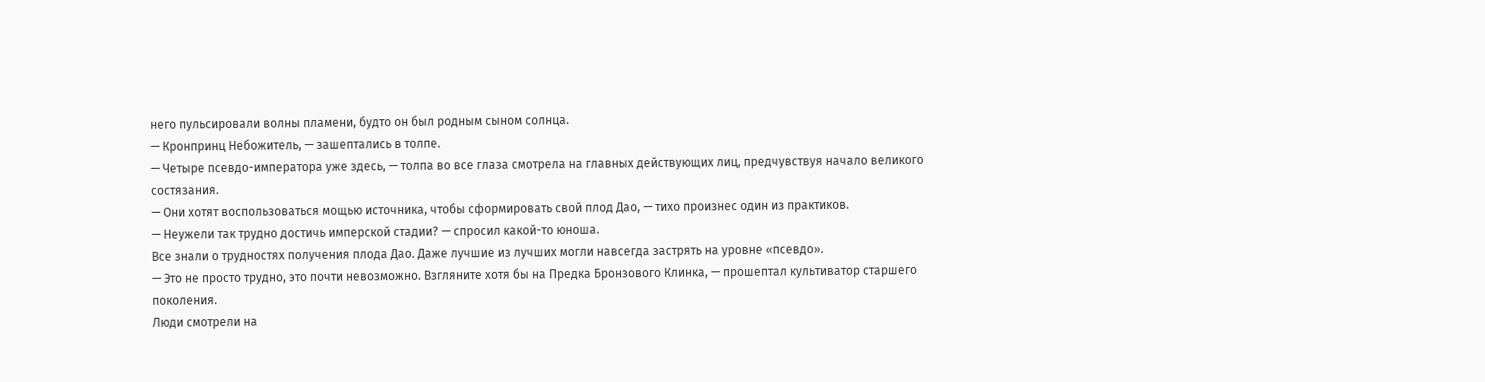него пульсировали волны пламени, будто он был родным сыном солнца.
— Кронпринц Небожитель, — зашептались в толпе.
— Четыре псевдо-императора уже здесь, — толпа во все глаза смотрела на главных действующих лиц, предчувствуя начало великого состязания.
— Они хотят воспользоваться мощью источника, чтобы сформировать свой плод Дао, — тихо произнес один из практиков.
— Неужели так трудно достичь имперской стадии? — спросил какой-то юноша.
Все знали о трудностях получения плода Дао. Даже лучшие из лучших могли навсегда застрять на уровне «псевдо».
— Это не просто трудно, это почти невозможно. Взгляните хотя бы на Предка Бронзового Клинка, — прошептал культиватор старшего поколения.
Люди смотрели на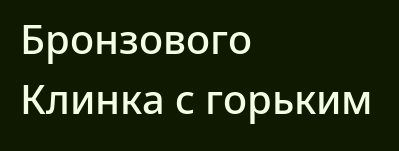Бронзового Клинка с горьким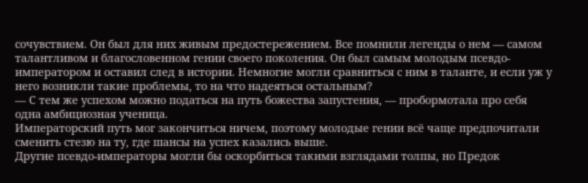сочувствием. Он был для них живым предостережением. Все помнили легенды о нем — самом талантливом и благословенном гении своего поколения. Он был самым молодым псевдо-императором и оставил след в истории. Немногие могли сравниться с ним в таланте, и если уж у него возникли такие проблемы, то на что надеяться остальным?
— С тем же успехом можно податься на путь божества запустения, — пробормотала про себя одна амбициозная ученица.
Императорский путь мог закончиться ничем, поэтому молодые гении всё чаще предпочитали сменить стезю на ту, где шансы на успех казались выше.
Другие псевдо-императоры могли бы оскорбиться такими взглядами толпы, но Предок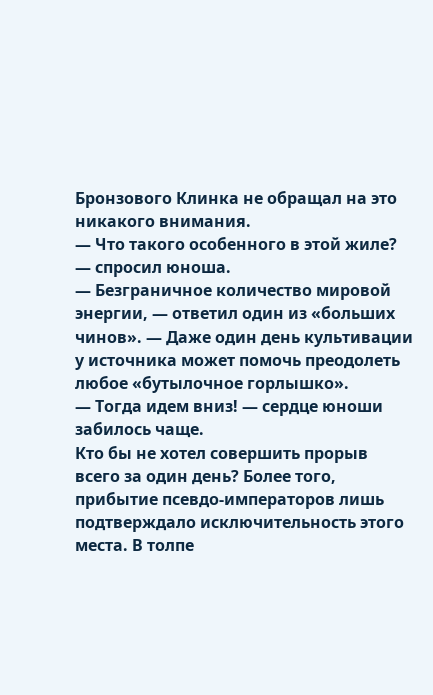Бронзового Клинка не обращал на это никакого внимания.
— Что такого особенного в этой жиле? — спросил юноша.
— Безграничное количество мировой энергии, — ответил один из «больших чинов». — Даже один день культивации у источника может помочь преодолеть любое «бутылочное горлышко».
— Тогда идем вниз! — сердце юноши забилось чаще.
Кто бы не хотел совершить прорыв всего за один день? Более того, прибытие псевдо-императоров лишь подтверждало исключительность этого места. В толпе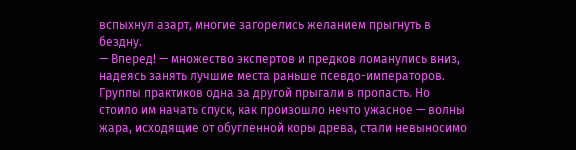вспыхнул азарт, многие загорелись желанием прыгнуть в бездну.
— Вперед! — множество экспертов и предков ломанулись вниз, надеясь занять лучшие места раньше псевдо-императоров.
Группы практиков одна за другой прыгали в пропасть. Но стоило им начать спуск, как произошло нечто ужасное — волны жара, исходящие от обугленной коры древа, стали невыносимо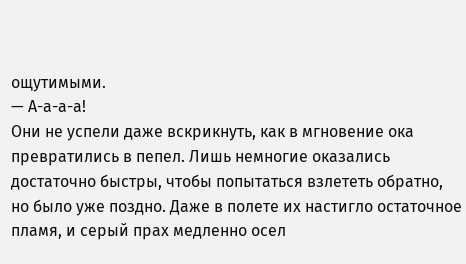ощутимыми.
— А-а-а-а!
Они не успели даже вскрикнуть, как в мгновение ока превратились в пепел. Лишь немногие оказались достаточно быстры, чтобы попытаться взлететь обратно, но было уже поздно. Даже в полете их настигло остаточное пламя, и серый прах медленно осел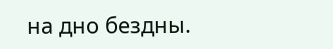на дно бездны.